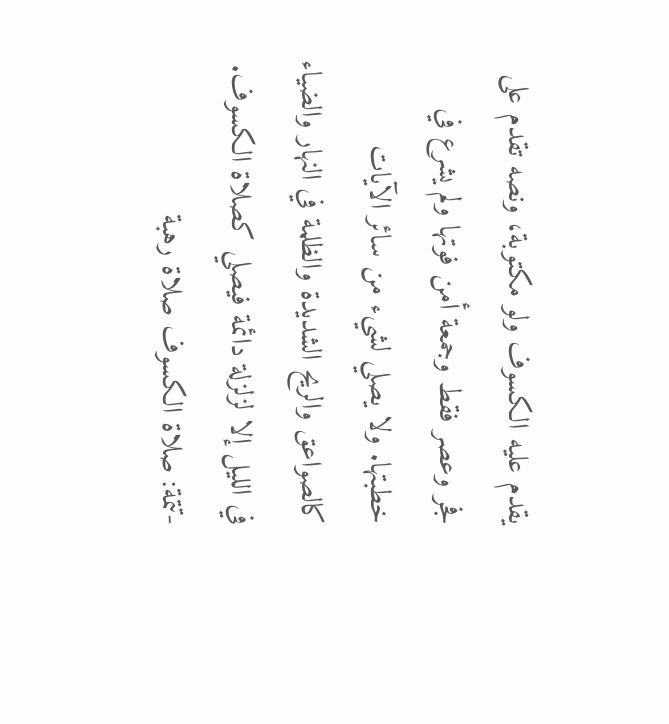يقدم عليه الكسوف ولو مكتوبة، ونصه تقدم على فجر وعصر فقط وجمعة أمن فوتها ولم يشرع في خطبتها. ولا يصلي لشيء من سائر الآيات كالصواعق والريح الشديدة والظلمة في النهار والضياء في الليل إلا لزلزلة دائمة فيصلي كصلاة الكسوف.
-تتمة: صلاة الكسوف صلاة رهبة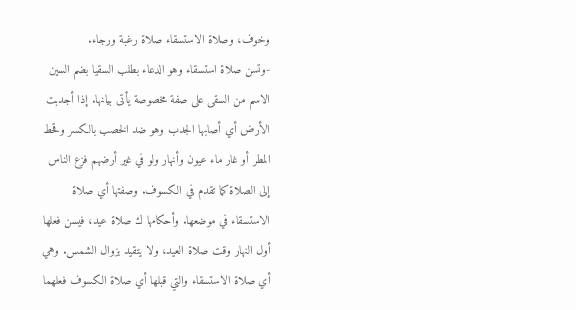وخوف، وصلاة الاستسقاء صلاة رغبة ورجاء.
-وتسن صلاة استسقاء وهو الدعاء بطلب السقيا بضم السين الاسم من السقى على صفة مخصوصة يأتى بيانها. إذا أجدبت الأرض أي أصابها الجدب وهو ضد الخصب بالكسر وقحط المطر أو غار ماء عيون وأنهار ولو في غير أرضهم فزع الناس إلى الصلاة كما تقدم في الكسوف. وصفتها أي صلاة الاستسقاء في موضعها. وأحكامها ك صلاة عيد، فيسن فعلها أول النهار وقت صلاة العيد، ولا يتقيد بزوال الشمس. وهي أي صلاة الاستسقاء والتي قبلها أي صلاة الكسوف فعلهما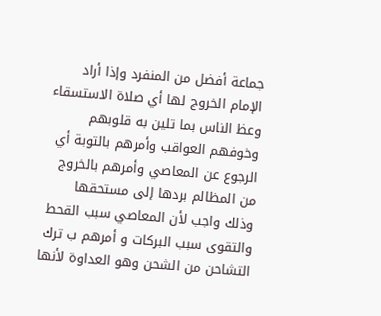جماعة أفضل من المنفرد وإذا أراد الإمام الخروج لها أي صلاة الاستسقاء وعظ الناس بما تلين به قلوبهم وخوفهم العواقب وأمرهم بالتوبة أي الرجوع عن المعاصي وأمرهم بالخروج من المظالم بردها إلى مستحقها وذلك واجب لأن المعاصي سبب القحط والتقوى سبب البركات و أمرهم ب ترك التشاحن من الشحن وهو العداوة لأنها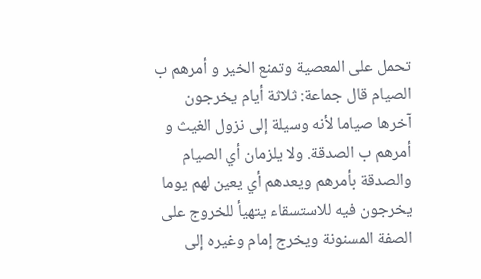تحمل على المعصية وتمنع الخير و أمرهم ب الصيام قال جماعة: ثلاثة أيام يخرجون آخرها صياما لأنه وسيلة إلى نزول الغيث و أمرهم ب الصدقة. ولا يلزمان أي الصيام والصدقة بأمرهم ويعدهم أي يعين لهم يوما يخرجون فيه للاستسقاء يتهيأ للخروج على الصفة المسنونة ويخرج إمام وغيره إلى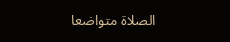الصلاة متواضعا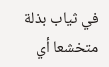في ثياب بذلة متخشعا أي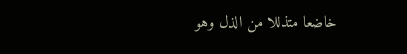خاضعا متذللا من الذل وهو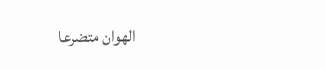الهوان متضرعا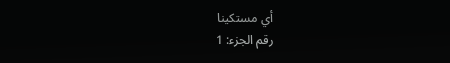أي مستكينا
رقم الجزء: 1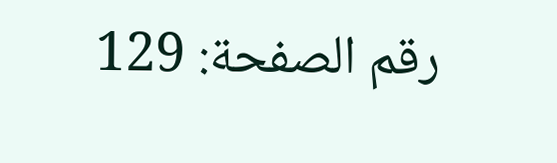رقم الصفحة: 129